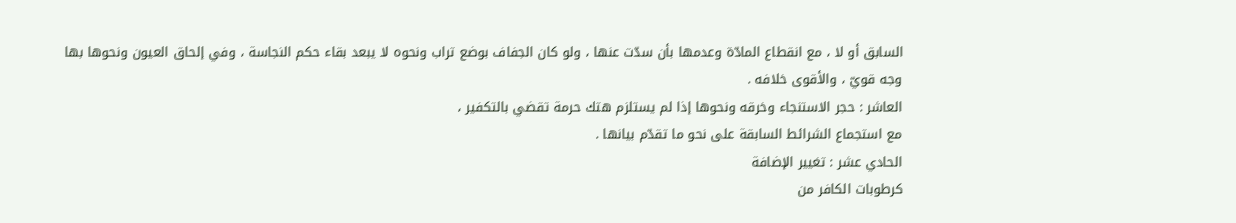السابق أو لا ، مع انقطاع المادّة وعدمها بأن سدّت عنها ، ولو كان الجفاف بوضع تراب ونحوه لا يبعد بقاء حكم النجاسة ، وفي إلحاق العيون ونحوها بها وجه قويّ ، والأقوى خلافه .
العاشر : حجر الاستنجاء وخرقه ونحوها إذا لم يستلزم هتك حرمة تقضي بالتكفير ،
مع استجماع الشرائط السابقة على نحو ما تقدّم بيانها .
الحادي عشر : تغيير الإضافة
كرطوبات الكافر من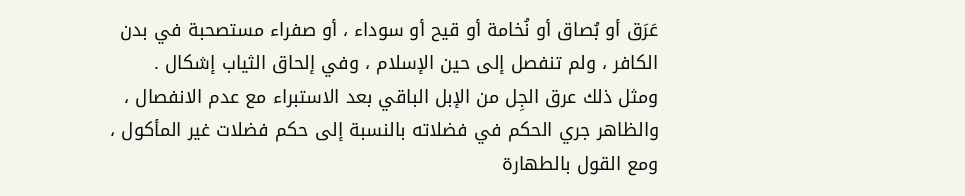عَرَق أو بُصاق أو نُخامة أو قيح أو سوداء ، أو صفراء مستصحبة في بدن الكافر ، ولم تنفصل إلى حين الإسلام ، وفي إلحاق الثياب إشكال .
ومثل ذلك عرق الجِل من الإبل الباقي بعد الاستبراء مع عدم الانفصال ، والظاهر جري الحكم في فضلاته بالنسبة إلى حكم فضلات غير المأكول ، ومع القول بالطهارة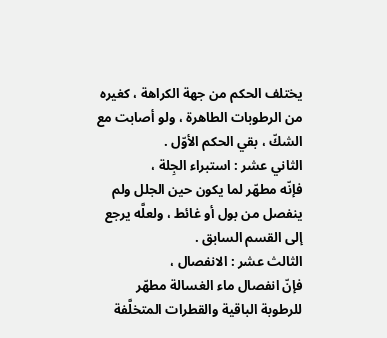يختلف الحكم من جهة الكراهة ، كغيره من الرطوبات الطاهرة ، ولو أصابت مع الشكّ ، بقي الحكم الأوّل .
الثاني عشر : استبراء الجِلة ،
فإنّه مطهّر لما يكون حين الجلل ولم ينفصل من بول أو غائط ، ولعلَّه يرجع إلى القسم السابق .
الثالث عشر : الانفصال ،
فإنّ انفصال ماء الغسالة مطهّر للرطوبة الباقية والقطرات المتخلَّفة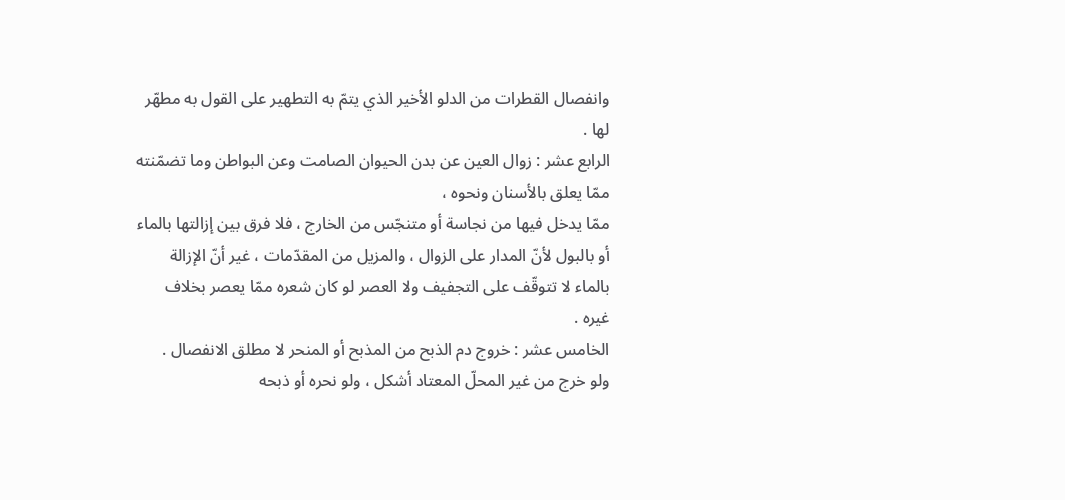وانفصال القطرات من الدلو الأخير الذي يتمّ به التطهير على القول به مطهّر لها .
الرابع عشر : زوال العين عن بدن الحيوان الصامت وعن البواطن وما تضمّنته ممّا يعلق بالأسنان ونحوه ،
ممّا يدخل فيها من نجاسة أو متنجّس من الخارج ، فلا فرق بين إزالتها بالماء أو بالبول لأنّ المدار على الزوال ، والمزيل من المقدّمات ، غير أنّ الإزالة بالماء لا تتوقّف على التجفيف ولا العصر لو كان شعره ممّا يعصر بخلاف غيره .
الخامس عشر : خروج دم الذبح من المذبح أو المنحر لا مطلق الانفصال .
ولو خرج من غير المحلّ المعتاد أشكل ، ولو نحره أو ذبحه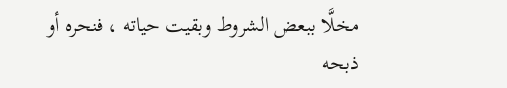مخلَّا ببعض الشروط وبقيت حياته ، فنحره أو ذبحه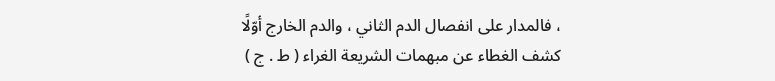، فالمدار على انفصال الدم الثاني ، والدم الخارج أوّلًا
كشف الغطاء عن مبهمات الشريعة الغراء ( ط . ج )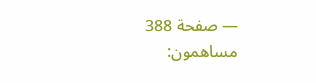— صفحة 388
مساهمون: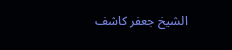الشيخ جعفر كاشف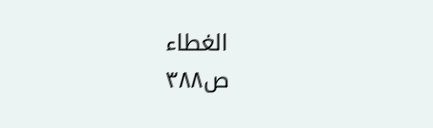الغطاء
ص٣٨٨